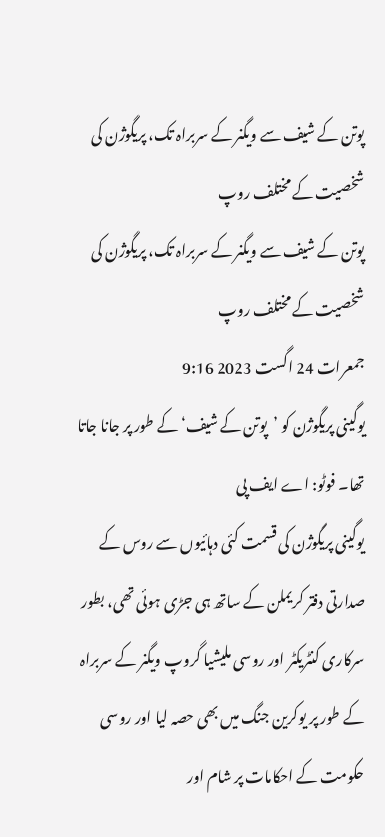پوتن کے شیف سے ویگنر کے سربراہ تک، پریگوژن کی شخصیت کے مختلف روپ
پوتن کے شیف سے ویگنر کے سربراہ تک، پریگوژن کی شخصیت کے مختلف روپ
جمعرات 24 اگست 2023 9:16
یوگینی پریگوژن کو ’پوتن کے شیف‘ کے طور پر جانا جاتا تھا۔ فوٹو: اے ایف پی
یوگینی پریگوژن کی قسمت کئی دہائیوں سے روس کے صدارتی دفتر کریملن کے ساتھ ہی جڑی ہوئی تھی، بطور سرکاری کنٹریکٹر اور روسی ملیشیا گروپ ویگنر کے سربراہ کے طور پر یوکرین جنگ میں بھی حصہ لیا اور روسی حکومت کے احکامات پر شام اور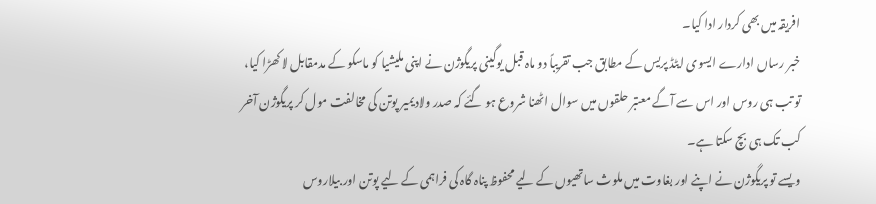افریقہ میں بھی کردار ادا کیا۔
خبر رساں ادارے ایسوی ایٹڈ پریس کے مطابق جب تقریباً دو ماہ قبل یوگینی پریگوژن نے اپنی ملیشیا کو ماسکو کے مدمقابل لا کھڑا کیا، تو تب ہی روس اور اس سے آگے معتبر حلقوں میں سوال اٹھنا شروع ہو گئے کہ صدر ولادیمیر پوتن کی مخالفت مول کر پریگوژن آخر کب تک ہی بچ سکتا ہے۔
ویسے تو پریگوژن نے اپنے اور بغاوت میں ملوث ساتھیوں کے لیے محفوظ پناہ گاہ کی فراہمی کے لیے پوتن اور بیلاروس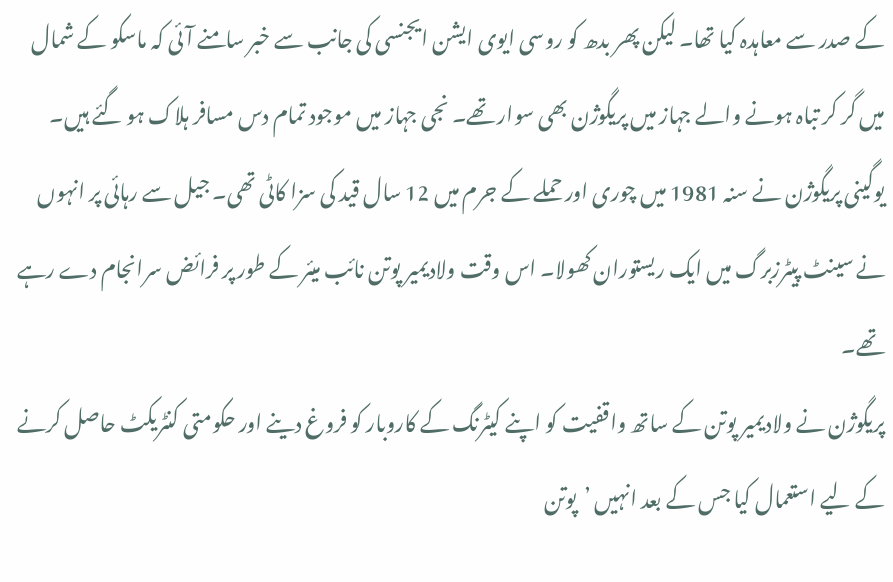کے صدر سے معاہدہ کیا تھا۔ لیکن پھر بدھ کو روسی ایوی ایشن ایجنسی کی جانب سے خبر سامنے آئی کہ ماسکو کے شمال میں گر کر تباہ ہونے والے جہاز میں پریگوژن بھی سوار تھے۔ نجی جہاز میں موجود تمام دس مسافر ہلاک ہو گئے ہیں۔
یوگینی پریگوژن نے سنہ 1981 میں چوری اور حملے کے جرم میں 12 سال قید کی سزا کاٹی تھی۔ جیل سے رہائی پر انہوں نے سینٹ پیٹرزبرگ میں ایک ریستوران کھولا۔ اس وقت ولادیمیر پوتن نائب میئر کے طور پر فرائض سرانجام دے رہے تھے۔
پریگوژن نے ولادیمیر پوتن کے ساتھ واقفیت کو اپنے کیٹرنگ کے کاروبار کو فروغ دینے اور حکومتی کنٹریکٹ حاصل کرنے کے لیے استعمال کیا جس کے بعد انہیں ’پوتن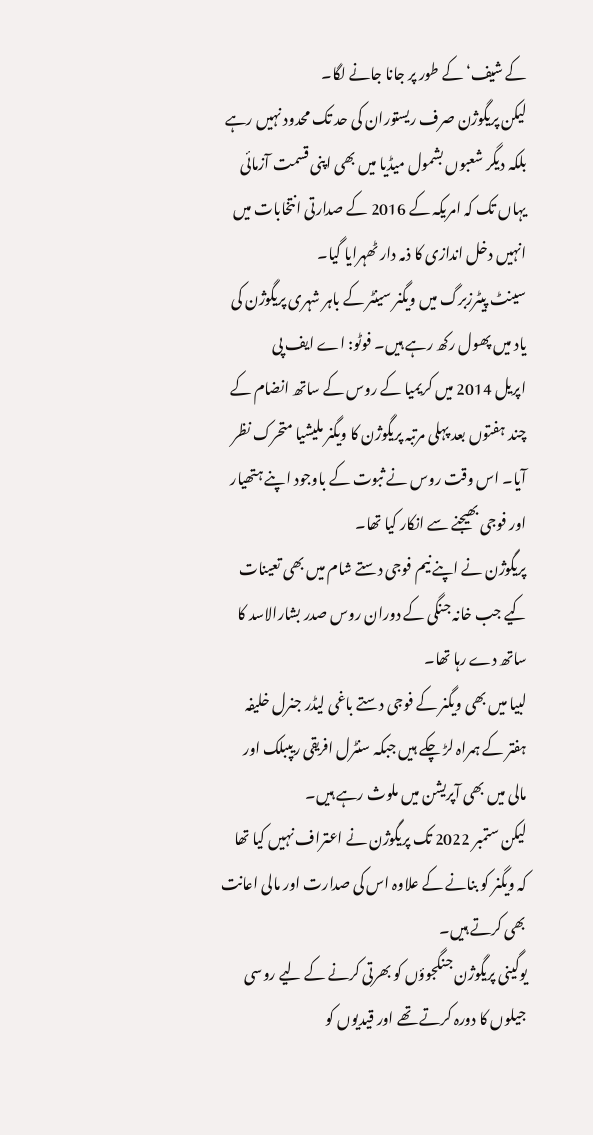کے شیف‘ کے طور پر جانا جانے لگا۔
لیکن پریگوژن صرف ریستوران کی حد تک محدود نہیں رہے بلکہ دیگر شعبوں بشمول میڈیا میں بھی اپنی قسمت آزمائی یہاں تک کہ امریکہ کے 2016 کے صدارتی انتخابات میں انہیں دخل اندازی کا ذمہ دار ٹھہرایا گیا۔
سینٹ پیٹرزبرگ میں ویگنر سینٹر کے باہر شہری پریگوژن کی یاد میں پھول رکھ رہے ہیں۔ فوٹو: اے ایف پی
اپریل 2014 میں کریمیا کے روس کے ساتھ انضام کے چند ہفتوں بعد پہلی مرتبہ پریگوژن کا ویگنر ملیشیا متحرک نظر آیا۔ اس وقت روس نے ثبوت کے باوجود اپنے ہتھیار اور فوجی بھیجنے سے انکار کیا تھا۔
پریگوژن نے اپنے نیم فوجی دستے شام میں بھی تعینات کیے جب خانہ جنگی کے دوران روس صدر بشارالاسد کا ساتھ دے رہا تھا۔
لبیا میں بھی ویگنر کے فوجی دستے باغی لیڈر جنرل خلیفہ ہفتر کے ہمراہ لڑ چکے ہیں جبکہ سنٹرل افریقی ریپبلک اور مالی میں بھی آپریشن میں ملوث رہے ہیں۔
لیکن ستمبر 2022 تک پریگوژن نے اعتراف نہیں کیا تھا کہ ویگنر کو بنانے کے علاوہ اس کی صدارت اور مالی اعانت بھی کرتے ہیں۔
یوگینی پریگوژن جنگجوؤں کو بھرتی کرنے کے لیے روسی جیلوں کا دورہ کرتے تھے اور قیدیوں کو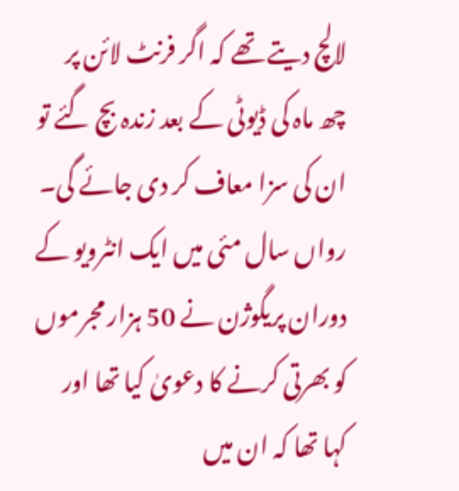لالچ دیتے تھے کہ اگر فرنٹ لائن پر چھ ماہ کی ڈیوٹی کے بعد زندہ بچ گئے تو ان کی سزا معاف کر دی جائے گی۔
رواں سال مئی میں ایک انٹرویو کے دوران پریگوژن نے 50 ہزار مجرموں کو بھرتی کرنے کا دعویٰ کیا تھا اور کہا تھا کہ ان میں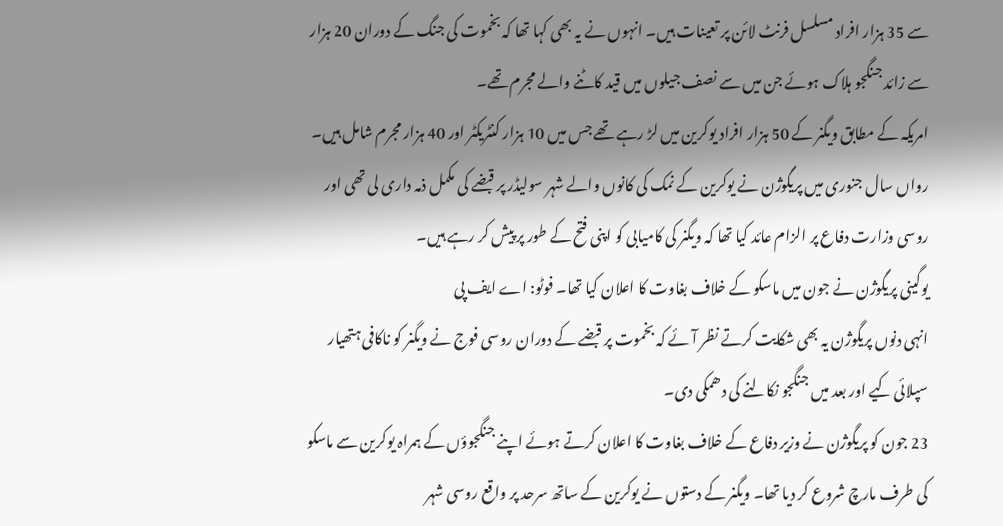سے 35 ہزار افراد مسلسل فرنٹ لائن پر تعینات ہیں۔ انہوں نے یہ بھی کہا تھا کہ بخموت کی جنگ کے دوران 20 ہزار سے زائد جنگجو ہلاک ہوئے جن میں سے نصف جیلوں میں قید کاٹنے والے مجرم تھے۔
امریکہ کے مطابق ویگنر کے 50 ہزار افراد یوکرین میں لڑ رہے تھے جس میں 10 ہزار کنٹریکٹر اور 40 ہزار مجرم شامل ہیں۔
رواں سال جنوری میں پریگوژن نے یوکرین کے نمک کی کانوں والے شہر سولیڈر پر قبضے کی مکمل ذمہ داری لی تھی اور روسی وزارت دفاع پر الزام عائد کیا تھا کہ ویگنر کی کامیابی کو اپنی فتح کے طور پر پیش کر رہے ہیں۔
یوگینی پریگوژن نے جون میں ماسکو کے خلاف بغاوت کا اعلان کیا تھا۔ فوٹو: اے ایف پی
انہی دنوں پریگوژن یہ بھی شکایت کرتے نظر آئے کہ بخموت پر قبضے کے دوران روسی فوج نے ویگنر کو ناکافی ہتھیار سپلائی کیے اور بعد میں جنگجو نکالنے کی دھمکی دی۔
23 جون کو پریگوژن نے وزیر دفاع کے خلاف بغاوت کا اعلان کرتے ہوئے اپنے جنگجوؤں کے ہمراہ یوکرین سے ماسکو کی طرف مارچ شروع کر دیا تھا۔ ویگنر کے دستوں نے یوکرین کے ساتھ سرحد پر واقع روسی شہر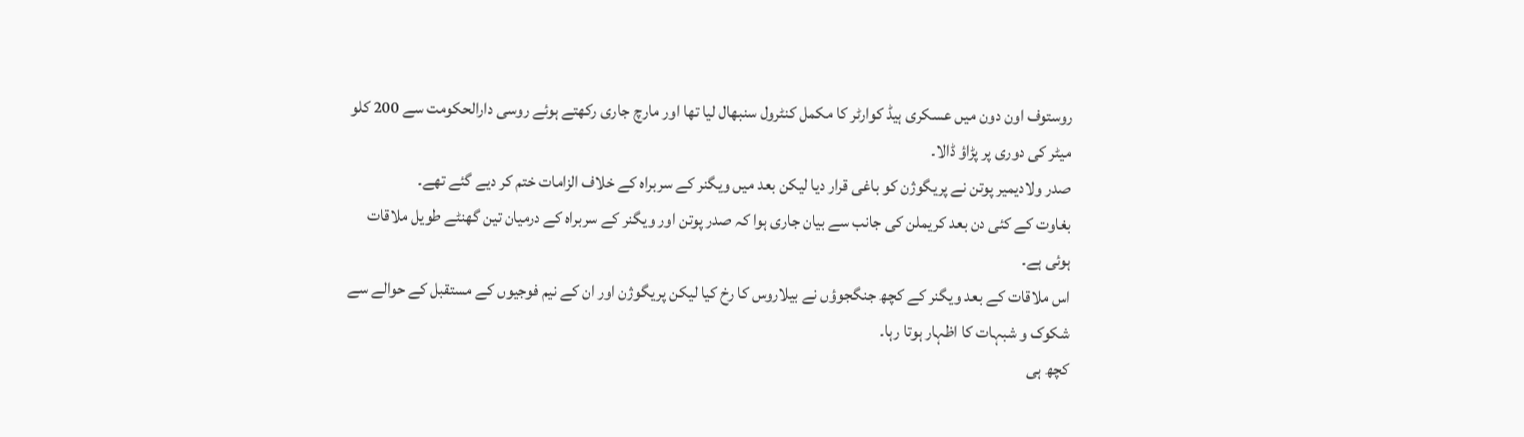روستوف اون دون میں عسکری ہیڈ کوارٹر کا مکمل کنٹرول سنبھال لیا تھا اور مارچ جاری رکھتے ہوئے روسی دارالحکومت سے 200 کلو میٹر کی دوری پر پڑاؤ ڈالا۔
صدر ولادیمیر پوتن نے پریگوژن کو باغی قرار دیا لیکن بعد میں ویگنر کے سربراہ کے خلاف الزامات ختم کر دیے گئے تھے۔
بغاوت کے کئی دن بعد کریملن کی جانب سے بیان جاری ہوا کہ صدر پوتن اور ویگنر کے سربراہ کے درمیان تین گھنٹے طویل ملاقات ہوئی ہے۔
اس ملاقات کے بعد ویگنر کے کچھ جنگجوؤں نے بیلاروس کا رخ کیا لیکن پریگوژن اور ان کے نیم فوجیوں کے مستقبل کے حوالے سے شکوک و شبہات کا اظہار ہوتا رہا۔
کچھ ہی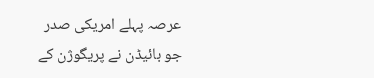عرصہ پہلے امریکی صدر جو بائیڈن نے پریگوژن کے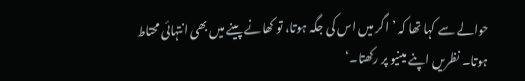حوالے سے کہا تھا کہ ’اگر میں اس کی جگہ ہوتا، تو کھانے پینے میں بھی انتہائی محتاط ہوتا۔ نظریں اپنے مینیو پر رکھتا۔‘